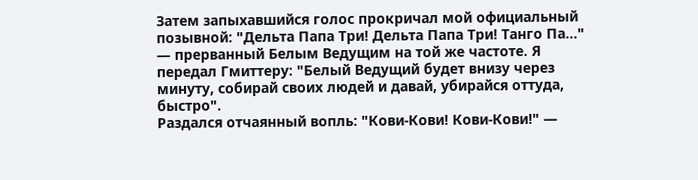Затем запыхавшийся голос прокричал мой официальный позывной: "Дельта Папа Три! Дельта Папа Три! Танго Па…" — прерванный Белым Ведущим на той же частоте. Я передал Гмиттеру: "Белый Ведущий будет внизу через минуту, собирай своих людей и давай, убирайся оттуда, быстро".
Раздался отчаянный вопль: "Кови-Кови! Кови-Кови!" —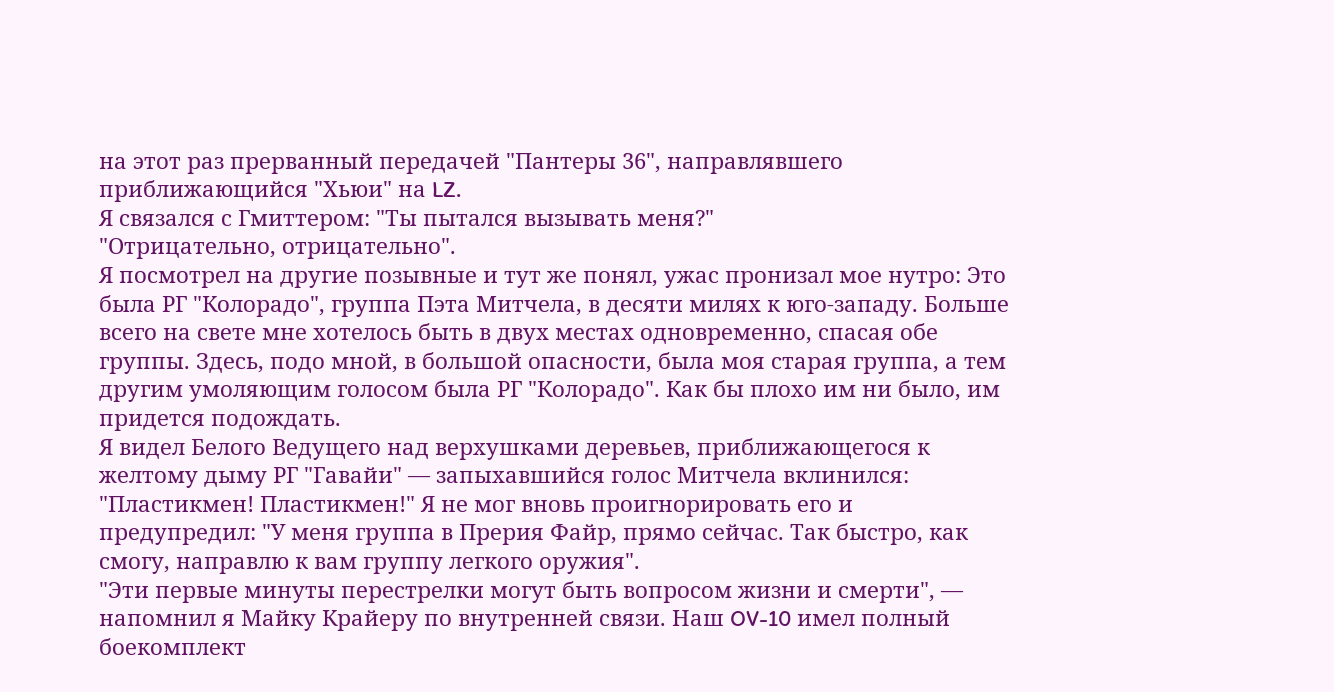на этот раз прерванный передачей "Пантеры 36", направлявшего приближающийся "Хьюи" на LZ.
Я связался с Гмиттером: "Ты пытался вызывать меня?"
"Отрицательно, отрицательно".
Я посмотрел на другие позывные и тут же понял, ужас пронизал мое нутро: Это была РГ "Колорадо", группа Пэта Митчела, в десяти милях к юго-западу. Больше всего на свете мне хотелось быть в двух местах одновременно, спасая обе группы. Здесь, подо мной, в большой опасности, была моя старая группа, а тем другим умоляющим голосом была РГ "Колорадо". Как бы плохо им ни было, им придется подождать.
Я видел Белого Ведущего над верхушками деревьев, приближающегося к желтому дыму РГ "Гавайи" — запыхавшийся голос Митчела вклинился: "Пластикмен! Пластикмен!" Я не мог вновь проигнорировать его и предупредил: "У меня группа в Прерия Файр, прямо сейчас. Так быстро, как смогу, направлю к вам группу легкого оружия".
"Эти первые минуты перестрелки могут быть вопросом жизни и смерти", — напомнил я Майку Крайеру по внутренней связи. Наш OV-10 имел полный боекомплект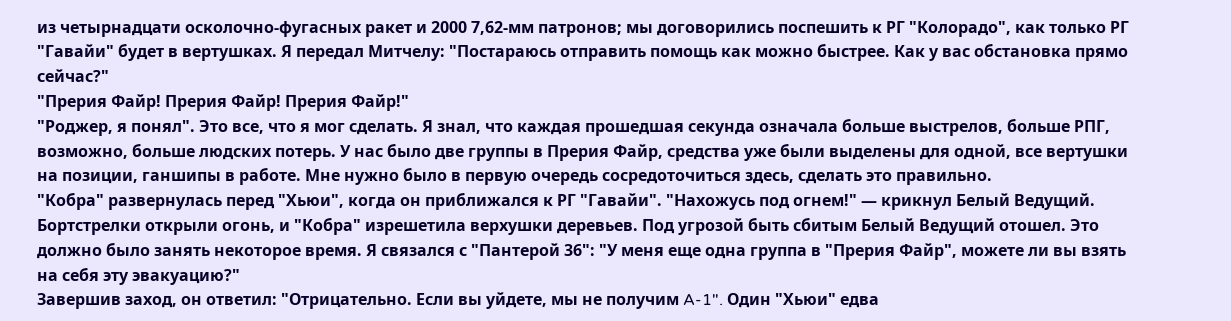из четырнадцати осколочно-фугасных ракет и 2000 7,62-мм патронов; мы договорились поспешить к РГ "Колорадо", как только РГ "Гавайи" будет в вертушках. Я передал Митчелу: "Постараюсь отправить помощь как можно быстрее. Как у вас обстановка прямо сейчас?"
"Прерия Файр! Прерия Файр! Прерия Файр!"
"Роджер, я понял". Это все, что я мог сделать. Я знал, что каждая прошедшая секунда означала больше выстрелов, больше РПГ, возможно, больше людских потерь. У нас было две группы в Прерия Файр, средства уже были выделены для одной, все вертушки на позиции, ганшипы в работе. Мне нужно было в первую очередь сосредоточиться здесь, сделать это правильно.
"Кобра" развернулась перед "Хьюи", когда он приближался к РГ "Гавайи". "Нахожусь под огнем!" — крикнул Белый Ведущий. Бортстрелки открыли огонь, и "Кобра" изрешетила верхушки деревьев. Под угрозой быть сбитым Белый Ведущий отошел. Это должно было занять некоторое время. Я связался с "Пантерой 36": "У меня еще одна группа в "Прерия Файр", можете ли вы взять на себя эту эвакуацию?"
Завершив заход, он ответил: "Отрицательно. Если вы уйдете, мы не получим A-1". Один "Хьюи" едва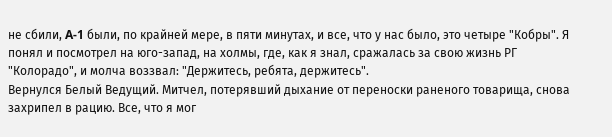не сбили, A-1 были, по крайней мере, в пяти минутах, и все, что у нас было, это четыре "Кобры". Я понял и посмотрел на юго-запад, на холмы, где, как я знал, сражалась за свою жизнь РГ "Колорадо", и молча воззвал: "Держитесь, ребята, держитесь".
Вернулся Белый Ведущий. Митчел, потерявший дыхание от переноски раненого товарища, снова захрипел в рацию. Все, что я мог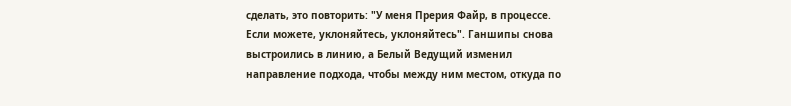сделать, это повторить: "У меня Прерия Файр, в процессе. Если можете, уклоняйтесь, уклоняйтесь". Ганшипы снова выстроились в линию, а Белый Ведущий изменил направление подхода, чтобы между ним местом, откуда по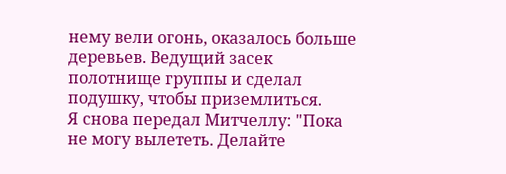нему вели огонь, оказалось больше деревьев. Ведущий засек полотнище группы и сделал подушку, чтобы приземлиться.
Я снова передал Митчеллу: "Пока не могу вылететь. Делайте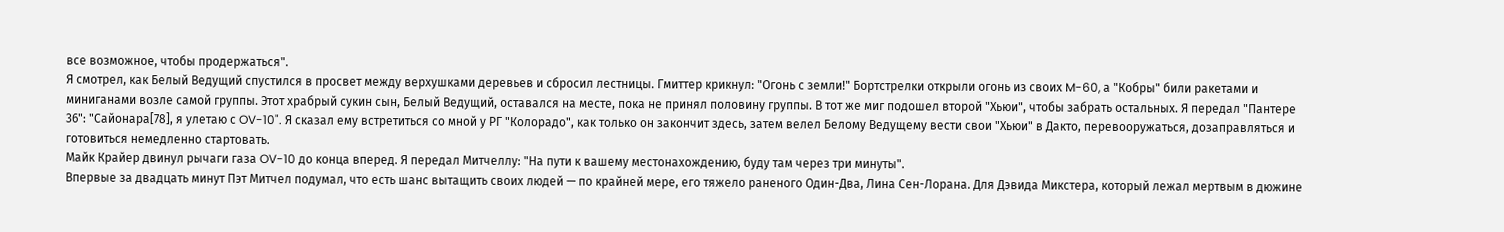все возможное, чтобы продержаться".
Я смотрел, как Белый Ведущий спустился в просвет между верхушками деревьев и сбросил лестницы. Гмиттер крикнул: "Огонь с земли!" Бортстрелки открыли огонь из своих M-60, а "Кобры" били ракетами и миниганами возле самой группы. Этот храбрый сукин сын, Белый Ведущий, оставался на месте, пока не принял половину группы. В тот же миг подошел второй "Хьюи", чтобы забрать остальных. Я передал "Пантере 36": "Сайонара[78], я улетаю с OV-10". Я сказал ему встретиться со мной у РГ "Колорадо", как только он закончит здесь, затем велел Белому Ведущему вести свои "Хьюи" в Дакто, перевооружаться, дозаправляться и готовиться немедленно стартовать.
Майк Крайер двинул рычаги газа OV-10 до конца вперед. Я передал Митчеллу: "На пути к вашему местонахождению, буду там через три минуты".
Впервые за двадцать минут Пэт Митчел подумал, что есть шанс вытащить своих людей — по крайней мере, его тяжело раненого Один-Два, Лина Сен-Лорана. Для Дэвида Микстера, который лежал мертвым в дюжине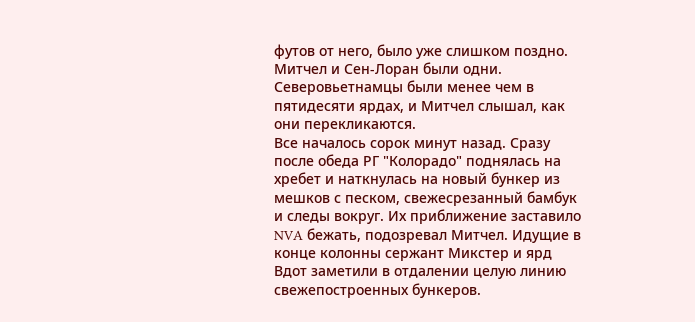футов от него, было уже слишком поздно. Митчел и Сен-Лоран были одни. Северовьетнамцы были менее чем в пятидесяти ярдах, и Митчел слышал, как они перекликаются.
Все началось сорок минут назад. Сразу после обеда РГ "Колорадо" поднялась на хребет и наткнулась на новый бункер из мешков с песком, свежесрезанный бамбук и следы вокруг. Их приближение заставило NVA бежать, подозревал Митчел. Идущие в конце колонны сержант Микстер и ярд Вдот заметили в отдалении целую линию свежепостроенных бункеров.